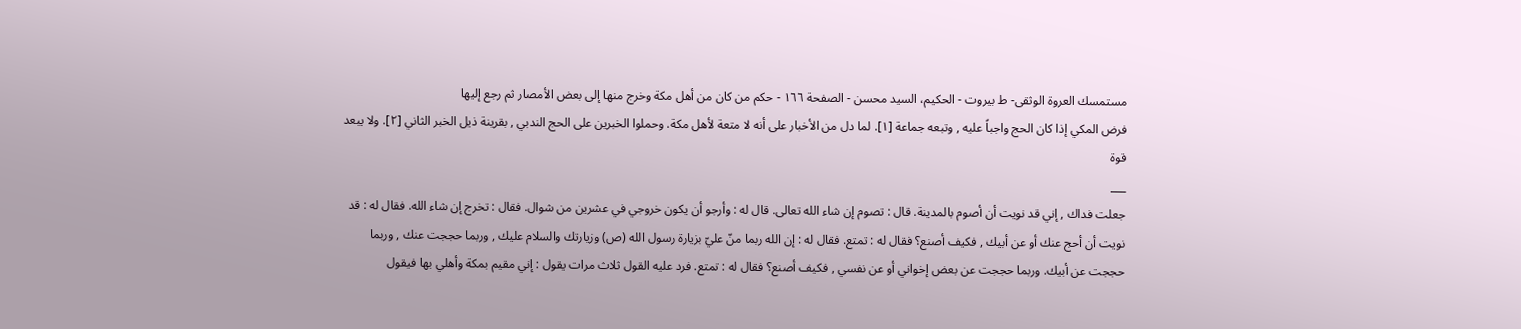مستمسك العروة الوثقى- ط بیروت - الحكيم، السيد محسن - الصفحة ١٦٦ - حكم من كان من أهل مكة وخرج منها إلى بعض الأمصار ثم رجع إليها
فرض المكي إذا كان الحج واجباً عليه , وتبعه جماعة [١]. لما دل من الأخبار على أنه لا متعة لأهل مكة. وحملوا الخبرين على الحج الندبي , بقرينة ذيل الخبر الثاني [٢]. ولا يبعد قوة
___
جعلت فداك , إني قد نويت أن أصوم بالمدينة. قال : تصوم إن شاء الله تعالى. قال له : وأرجو أن يكون خروجي في عشرين من شوال. فقال : تخرج إن شاء الله. فقال له : قد نويت أن أحج عنك أو عن أبيك , فكيف أصنع؟ فقال له : تمتع. فقال له : إن الله ربما منّ عليّ بزيارة رسول الله (ص) وزيارتك والسلام عليك , وربما حججت عنك , وربما حججت عن أبيك. وربما حججت عن بعض إخواني أو عن نفسي , فكيف أصنع؟ فقال له : تمتع. فرد عليه القول ثلاث مرات يقول : إني مقيم بمكة وأهلي بها فيقول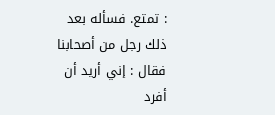: تمتع. فسأله بعد ذلك رجل من أصحابنا فقال : إني أريد أن أفرد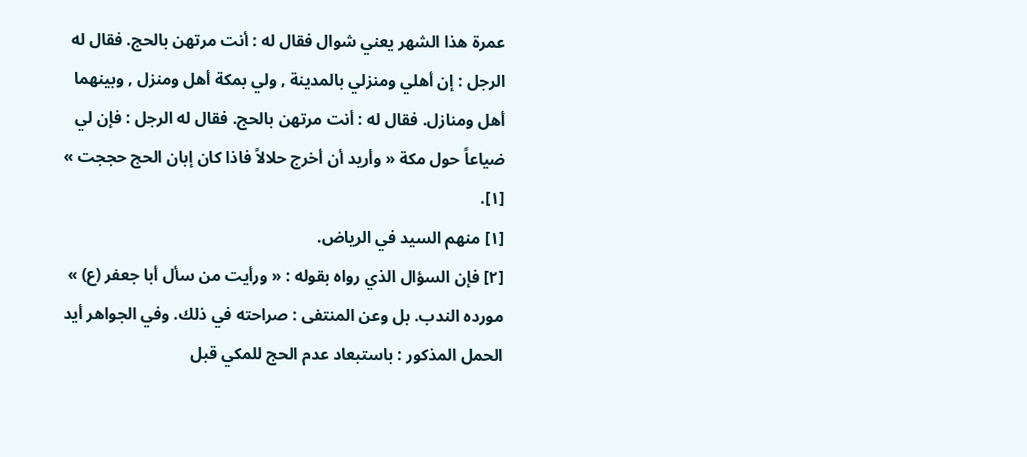عمرة هذا الشهر يعني شوال فقال له : أنت مرتهن بالحج. فقال له الرجل : إن أهلي ومنزلي بالمدينة , ولي بمكة أهل ومنزل , وبينهما أهل ومنازل. فقال له : أنت مرتهن بالحج. فقال له الرجل : فإن لي ضياعاً حول مكة « وأريد أن أخرج حلالاً فاذا كان إبان الحج حججت » [١].
[١] منهم السيد في الرياض.
[٢] فإن السؤال الذي رواه بقوله : « ورأيت من سأل أبا جعفر (ع) » مورده الندب. بل وعن المنتفى : صراحته في ذلك. وفي الجواهر أيد الحمل المذكور : باستبعاد عدم الحج للمكي قبل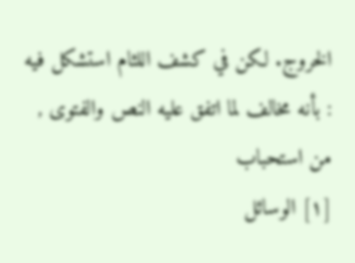الخروج. لكن في كشف اللثام استشكل فيه : بأنه مخالف لما اتفق عليه النص والفتوى , من استحباب
[١] الوسائل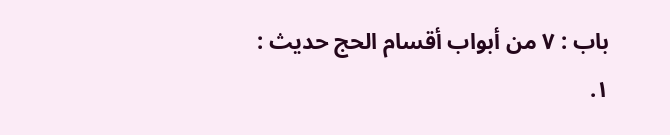باب : ٧ من أبواب أقسام الحج حديث : ١.